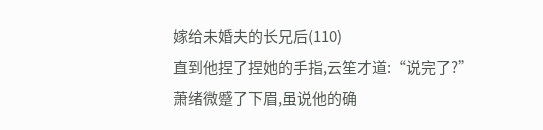嫁给未婚夫的长兄后(110)
直到他捏了捏她的手指,云笙才道:“说完了?”
萧绪微蹙了下眉,虽说他的确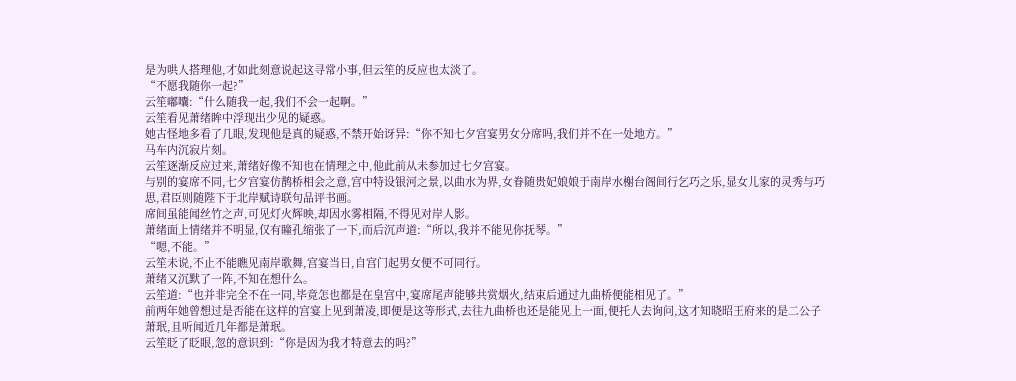是为哄人搭理他,才如此刻意说起这寻常小事,但云笙的反应也太淡了。
“不愿我随你一起?”
云笙嘟囔:“什么随我一起,我们不会一起啊。”
云笙看见萧绪眸中浮现出少见的疑惑。
她古怪地多看了几眼,发现他是真的疑惑,不禁开始讶异:“你不知七夕宫宴男女分席吗,我们并不在一处地方。”
马车内沉寂片刻。
云笙逐渐反应过来,萧绪好像不知也在情理之中,他此前从未参加过七夕宫宴。
与别的宴席不同,七夕宫宴仿鹊桥相会之意,宫中特设银河之景,以曲水为界,女眷随贵妃娘娘于南岸水榭台阁间行乞巧之乐,显女儿家的灵秀与巧思,君臣则随陛下于北岸赋诗联句品评书画。
席间虽能闻丝竹之声,可见灯火辉映,却因水雾相隔,不得见对岸人影。
萧绪面上情绪并不明显,仅有瞳孔缩张了一下,而后沉声道:“所以,我并不能见你抚琴。”
“嗯,不能。”
云笙未说,不止不能瞧见南岸歌舞,宫宴当日,自宫门起男女便不可同行。
萧绪又沉默了一阵,不知在想什么。
云笙道:“也并非完全不在一同,毕竟怎也都是在皇宫中,宴席尾声能够共赏烟火,结束后通过九曲桥便能相见了。”
前两年她曾想过是否能在这样的宫宴上见到萧凌,即便是这等形式,去往九曲桥也还是能见上一面,便托人去询问,这才知晓昭王府来的是二公子萧珉,且听闻近几年都是萧珉。
云笙眨了眨眼,忽的意识到:“你是因为我才特意去的吗?”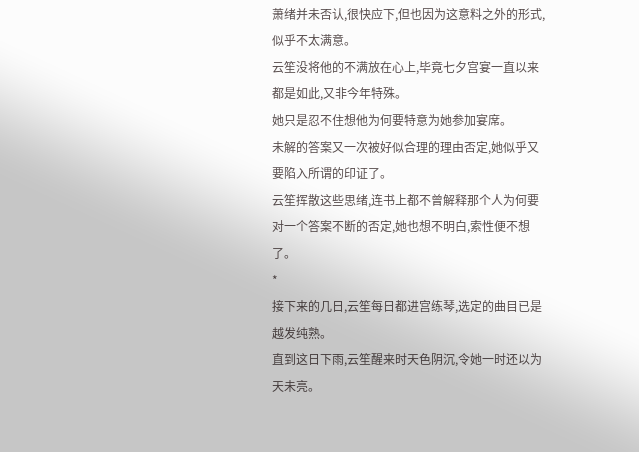萧绪并未否认,很快应下,但也因为这意料之外的形式,似乎不太满意。
云笙没将他的不满放在心上,毕竟七夕宫宴一直以来都是如此,又非今年特殊。
她只是忍不住想他为何要特意为她参加宴席。
未解的答案又一次被好似合理的理由否定,她似乎又要陷入所谓的印证了。
云笙挥散这些思绪,连书上都不曾解释那个人为何要对一个答案不断的否定,她也想不明白,索性便不想了。
*
接下来的几日,云笙每日都进宫练琴,选定的曲目已是越发纯熟。
直到这日下雨,云笙醒来时天色阴沉,令她一时还以为天未亮。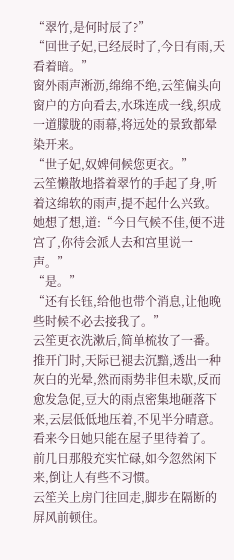“翠竹,是何时辰了?”
“回世子妃,已经辰时了,今日有雨,天看着暗。”
窗外雨声淅沥,绵绵不绝,云笙偏头向窗户的方向看去,水珠连成一线,织成一道朦胧的雨幕,将远处的景致都晕染开来。
“世子妃,奴婢伺候您更衣。”
云笙懒散地搭着翠竹的手起了身,听着这绵软的雨声,提不起什么兴致。
她想了想,道:“今日气候不佳,便不进宫了,你待会派人去和宫里说一声。”
“是。”
“还有长钰,给他也带个消息,让他晚些时候不必去接我了。”
云笙更衣洗漱后,简单梳妆了一番。
推开门时,天际已褪去沉黯,透出一种灰白的光晕,然而雨势非但未歇,反而愈发急促,豆大的雨点密集地砸落下来,云层低低地压着,不见半分晴意。
看来今日她只能在屋子里待着了。
前几日那般充实忙碌,如今忽然闲下来,倒让人有些不习惯。
云笙关上房门往回走,脚步在隔断的屏风前顿住。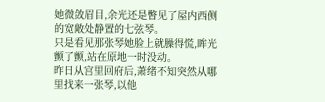她微敛眉目,余光还是瞥见了屋内西侧的宽敞处静置的七弦琴。
只是看见那张琴她脸上就臊得慌,眸光颤了颤,站在原地一时没动。
昨日从宫里回府后,萧绪不知突然从哪里找来一张琴,以他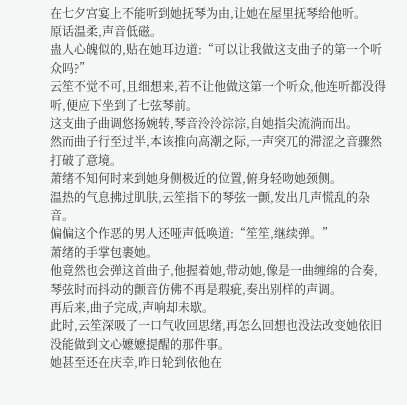在七夕宫宴上不能听到她抚琴为由,让她在屋里抚琴给他听。
原话温柔,声音低磁。
蛊人心魄似的,贴在她耳边道:“可以让我做这支曲子的第一个听众吗?”
云笙不觉不可,且细想来,若不让他做这第一个听众,他连听都没得听,便应下坐到了七弦琴前。
这支曲子曲调悠扬婉转,琴音泠泠淙淙,自她指尖流淌而出。
然而曲子行至过半,本该推向高潮之际,一声突兀的滞涩之音骤然打破了意境。
萧绪不知何时来到她身侧极近的位置,俯身轻吻她颈侧。
温热的气息拂过肌肤,云笙指下的琴弦一颤,发出几声慌乱的杂音。
偏偏这个作恶的男人还哑声低唤道:“笙笙,继续弹。”
萧绪的手掌包裹她。
他竟然也会弹这首曲子,他握着她,带动她,像是一曲缠绵的合奏,琴弦时而抖动的颤音仿佛不再是瑕疵,奏出别样的声调。
再后来,曲子完成,声响却未歇。
此时,云笙深吸了一口气收回思绪,再怎么回想也没法改变她依旧没能做到文心嬷嬷提醒的那件事。
她甚至还在庆幸,昨日轮到依他在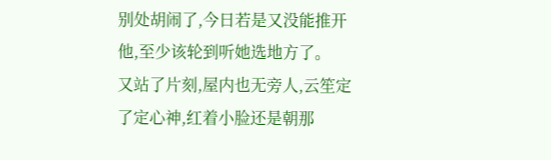别处胡闹了,今日若是又没能推开他,至少该轮到听她选地方了。
又站了片刻,屋内也无旁人,云笙定了定心神,红着小脸还是朝那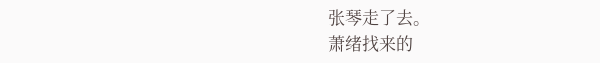张琴走了去。
萧绪找来的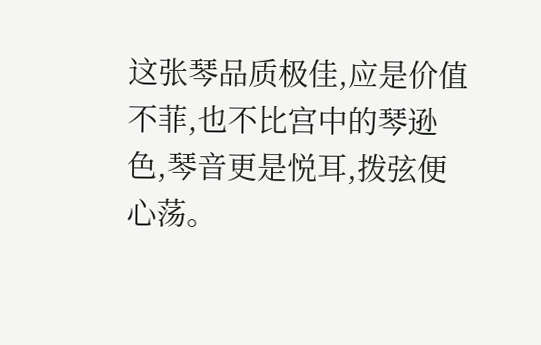这张琴品质极佳,应是价值不菲,也不比宫中的琴逊色,琴音更是悦耳,拨弦便心荡。